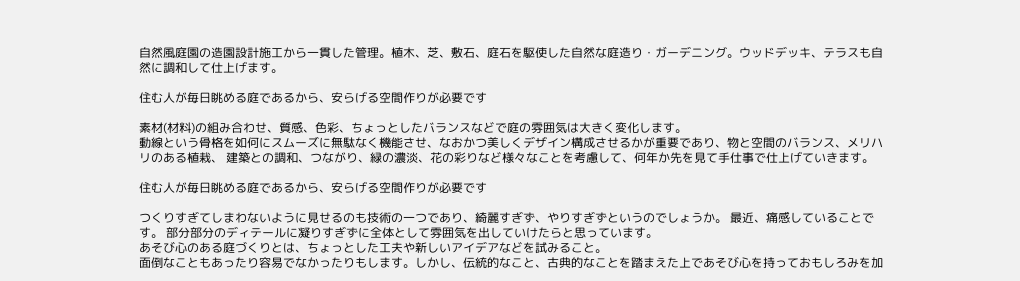自然風庭園の造園設計施工から一貫した管理。植木、芝、敷石、庭石を駆使した自然な庭造り・ガーデニング。ウッドデッキ、テラスも自然に調和して仕上げます。

住む人が毎日眺める庭であるから、安らげる空間作りが必要です

素材(材料)の組み合わせ、質感、色彩、ちょっとしたバランスなどで庭の雰囲気は大きく変化します。
動線という骨格を如何にスムーズに無駄なく機能させ、なおかつ美しくデザイン構成させるかが重要であり、物と空間のバランス、メリハリのある植栽、 建築との調和、つながり、緑の濃淡、花の彩りなど様々なことを考慮して、何年か先を見て手仕事で仕上げていきます。

住む人が毎日眺める庭であるから、安らげる空間作りが必要です

つくりすぎてしまわないように見せるのも技術の一つであり、綺麗すぎず、やりすぎずというのでしょうか。 最近、痛感していることです。 部分部分のディテールに凝りすぎずに全体として雰囲気を出していけたらと思っています。
あそび心のある庭づくりとは、ちょっとした工夫や新しいアイデアなどを試みること。
面倒なこともあったり容易でなかったりもします。しかし、伝統的なこと、古典的なことを踏まえた上であそび心を持っておもしろみを加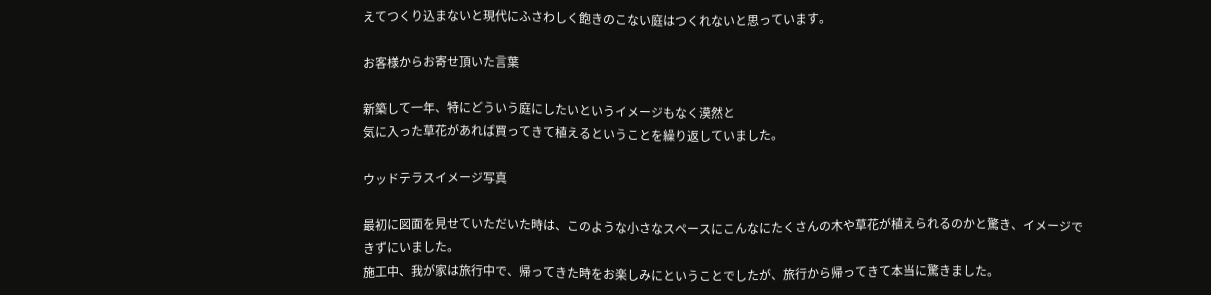えてつくり込まないと現代にふさわしく飽きのこない庭はつくれないと思っています。

お客様からお寄せ頂いた言葉

新築して一年、特にどういう庭にしたいというイメージもなく漠然と
気に入った草花があれば買ってきて植えるということを繰り返していました。

ウッドテラスイメージ写真

最初に図面を見せていただいた時は、このような小さなスペースにこんなにたくさんの木や草花が植えられるのかと驚き、イメージできずにいました。
施工中、我が家は旅行中で、帰ってきた時をお楽しみにということでしたが、旅行から帰ってきて本当に驚きました。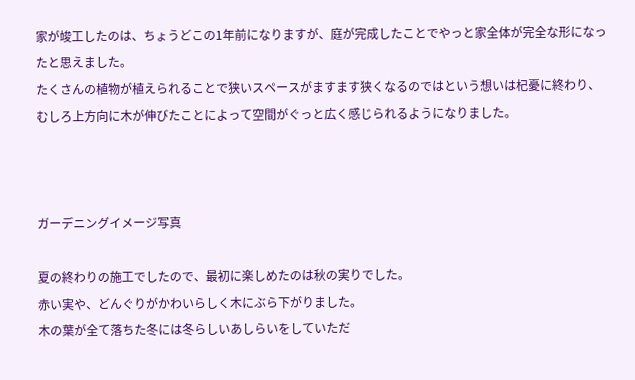家が竣工したのは、ちょうどこの1年前になりますが、庭が完成したことでやっと家全体が完全な形になったと思えました。
たくさんの植物が植えられることで狭いスペースがますます狭くなるのではという想いは杞憂に終わり、むしろ上方向に木が伸びたことによって空間がぐっと広く感じられるようになりました。



ガーデニングイメージ写真

夏の終わりの施工でしたので、最初に楽しめたのは秋の実りでした。
赤い実や、どんぐりがかわいらしく木にぶら下がりました。
木の葉が全て落ちた冬には冬らしいあしらいをしていただ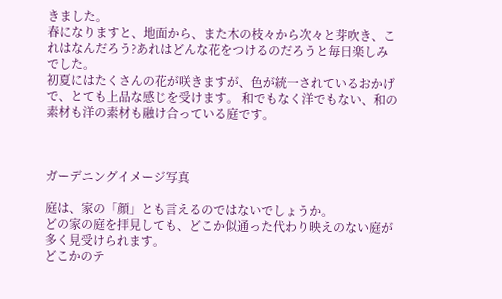きました。
春になりますと、地面から、また木の枝々から次々と芽吹き、これはなんだろう?あれはどんな花をつけるのだろうと毎日楽しみでした。
初夏にはたくさんの花が咲きますが、色が統一されているおかげで、とても上品な感じを受けます。 和でもなく洋でもない、和の素材も洋の素材も融け合っている庭です。



ガーデニングイメージ写真

庭は、家の「顔」とも言えるのではないでしょうか。
どの家の庭を拝見しても、どこか似通った代わり映えのない庭が多く見受けられます。
どこかのテ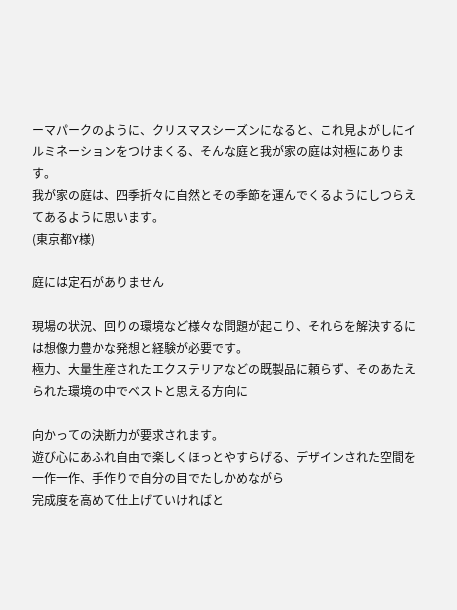ーマパークのように、クリスマスシーズンになると、これ見よがしにイルミネーションをつけまくる、そんな庭と我が家の庭は対極にあります。
我が家の庭は、四季折々に自然とその季節を運んでくるようにしつらえてあるように思います。
(東京都Y様)

庭には定石がありません

現場の状況、回りの環境など様々な問題が起こり、それらを解決するには想像力豊かな発想と経験が必要です。
極力、大量生産されたエクステリアなどの既製品に頼らず、そのあたえられた環境の中でベストと思える方向に

向かっての決断力が要求されます。
遊び心にあふれ自由で楽しくほっとやすらげる、デザインされた空間を一作一作、手作りで自分の目でたしかめながら
完成度を高めて仕上げていければと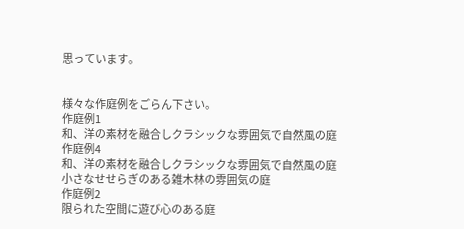思っています。


様々な作庭例をごらん下さい。
作庭例1
和、洋の素材を融合しクラシックな雰囲気で自然風の庭
作庭例4
和、洋の素材を融合しクラシックな雰囲気で自然風の庭
小さなせせらぎのある雑木林の雰囲気の庭
作庭例2
限られた空間に遊び心のある庭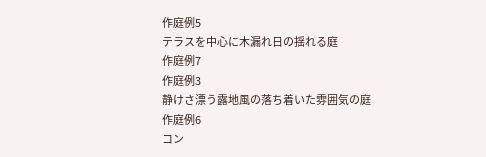作庭例5
テラスを中心に木漏れ日の揺れる庭
作庭例7
作庭例3
静けさ漂う露地風の落ち着いた雰囲気の庭
作庭例6
コン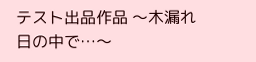テスト出品作品 〜木漏れ日の中で…〜